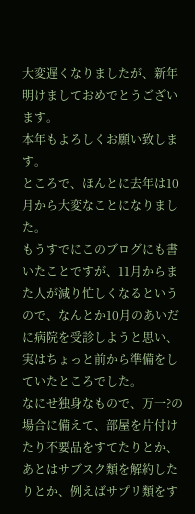大変遅くなりましたが、新年明けましておめでとうございます。
本年もよろしくお願い致します。
ところで、ほんとに去年は10月から大変なことになりました。
もうすでにこのブログにも書いたことですが、11月からまた人が減り忙しくなるというので、なんとか10月のあいだに病院を受診しようと思い、実はちょっと前から準備をしていたところでした。
なにせ独身なもので、万一?の場合に備えて、部屋を片付けたり不要品をすてたりとか、あとはサブスク類を解約したりとか、例えばサプリ類をす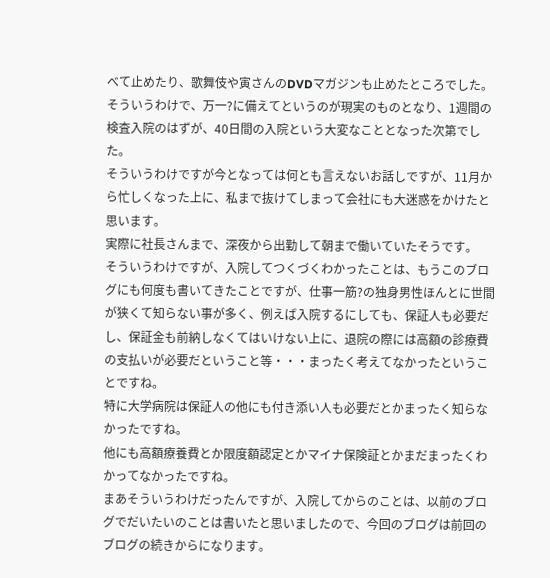べて止めたり、歌舞伎や寅さんのDVDマガジンも止めたところでした。
そういうわけで、万一?に備えてというのが現実のものとなり、1週間の検査入院のはずが、40日間の入院という大変なこととなった次第でした。
そういうわけですが今となっては何とも言えないお話しですが、11月から忙しくなった上に、私まで抜けてしまって会社にも大迷惑をかけたと思います。
実際に社長さんまで、深夜から出勤して朝まで働いていたそうです。
そういうわけですが、入院してつくづくわかったことは、もうこのブログにも何度も書いてきたことですが、仕事一筋?の独身男性ほんとに世間が狭くて知らない事が多く、例えば入院するにしても、保証人も必要だし、保証金も前納しなくてはいけない上に、退院の際には高額の診療費の支払いが必要だということ等・・・まったく考えてなかったということですね。
特に大学病院は保証人の他にも付き添い人も必要だとかまったく知らなかったですね。
他にも高額療養費とか限度額認定とかマイナ保険証とかまだまったくわかってなかったですね。
まあそういうわけだったんですが、入院してからのことは、以前のブログでだいたいのことは書いたと思いましたので、今回のブログは前回のブログの続きからになります。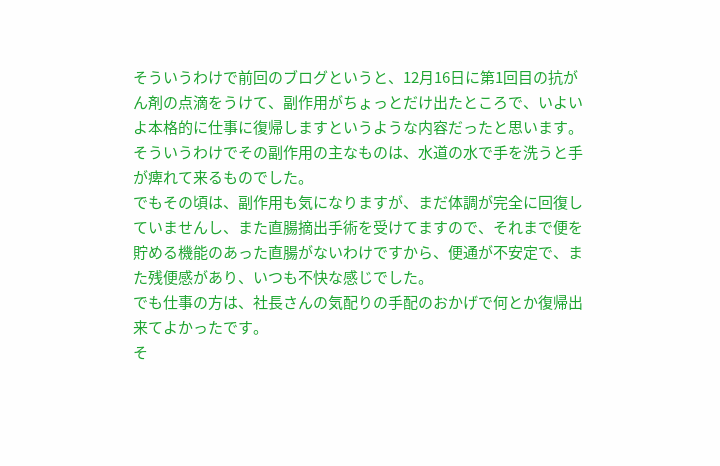そういうわけで前回のブログというと、12月16日に第1回目の抗がん剤の点滴をうけて、副作用がちょっとだけ出たところで、いよいよ本格的に仕事に復帰しますというような内容だったと思います。
そういうわけでその副作用の主なものは、水道の水で手を洗うと手が痺れて来るものでした。
でもその頃は、副作用も気になりますが、まだ体調が完全に回復していませんし、また直腸摘出手術を受けてますので、それまで便を貯める機能のあった直腸がないわけですから、便通が不安定で、また残便感があり、いつも不快な感じでした。
でも仕事の方は、社長さんの気配りの手配のおかげで何とか復帰出来てよかったです。
そ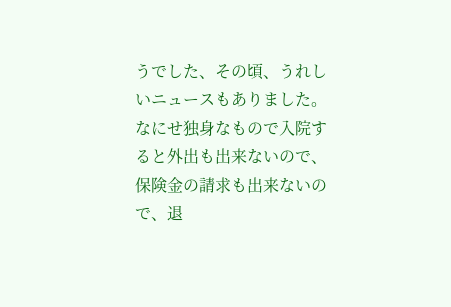うでした、その頃、うれしいニュースもありました。
なにせ独身なもので入院すると外出も出来ないので、保険金の請求も出来ないので、退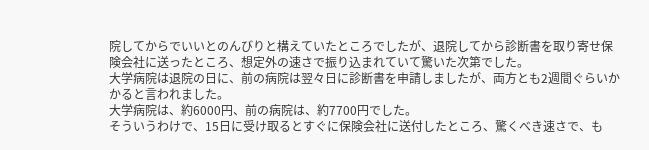院してからでいいとのんびりと構えていたところでしたが、退院してから診断書を取り寄せ保険会社に送ったところ、想定外の速さで振り込まれていて驚いた次第でした。
大学病院は退院の日に、前の病院は翌々日に診断書を申請しましたが、両方とも2週間ぐらいかかると言われました。
大学病院は、約6000円、前の病院は、約7700円でした。
そういうわけで、15日に受け取るとすぐに保険会社に送付したところ、驚くべき速さで、も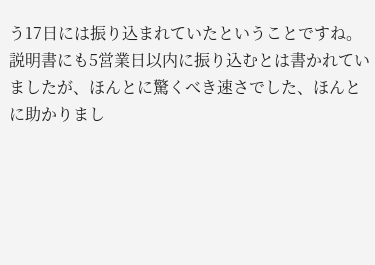う17日には振り込まれていたということですね。
説明書にも5営業日以内に振り込むとは書かれていましたが、ほんとに驚くべき速さでした、ほんとに助かりまし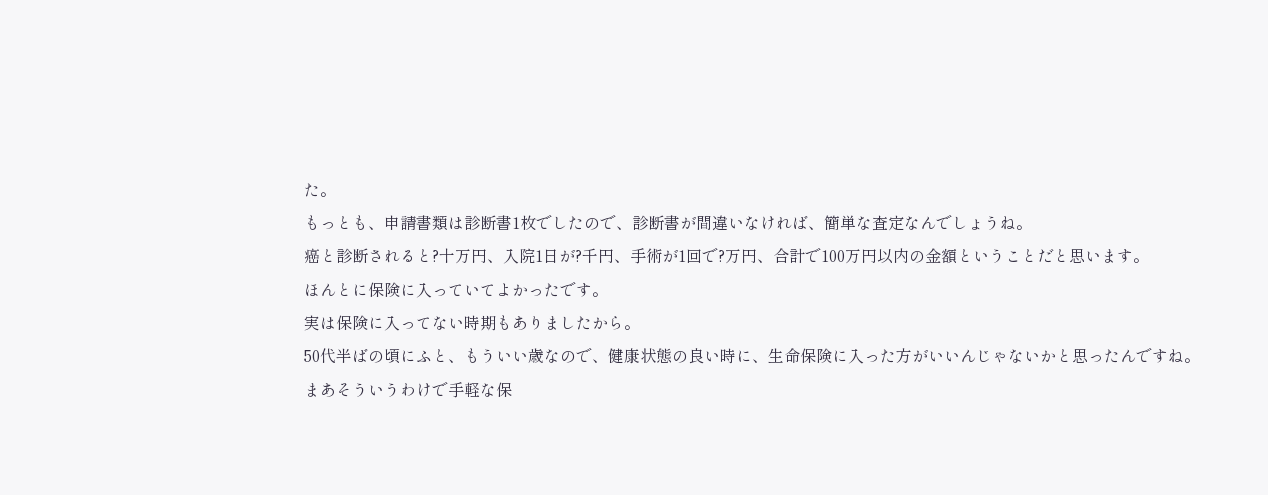た。
もっとも、申請書類は診断書1枚でしたので、診断書が間違いなければ、簡単な査定なんでしょうね。
癌と診断されると?十万円、入院1日が?千円、手術が1回で?万円、合計で100万円以内の金額ということだと思います。
ほんとに保険に入っていてよかったです。
実は保険に入ってない時期もありましたから。
50代半ばの頃にふと、もういい歳なので、健康状態の良い時に、生命保険に入った方がいいんじゃないかと思ったんですね。
まあそういうわけで手軽な保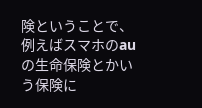険ということで、例えばスマホのauの生命保険とかいう保険に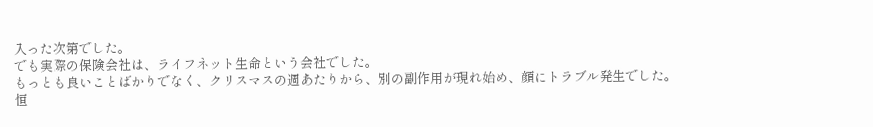入った次第でした。
でも実際の保険会社は、ライフネット生命という会社でした。
もっとも良いことばかりでなく、クリスマスの週あたりから、別の副作用が現れ始め、顔にトラブル発生でした。
恒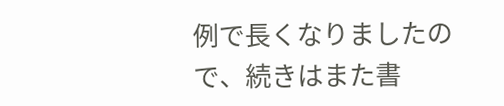例で長くなりましたので、続きはまた書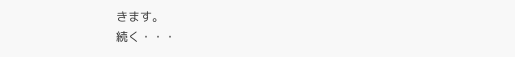きます。
続く・・・